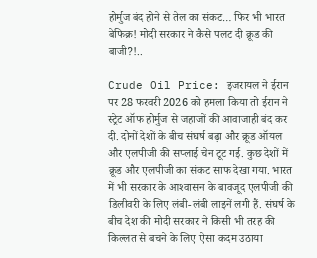होर्मुज बंद होने से तेल का संकट… फ‍िर भी भारत बेफिक्र! मोदी सरकार ने कैसे पलट दी क्रूड की बाजी?!..

Crude Oil Price: इजरायल ने ईरान पर 28 फरवरी 2026 को हमला क‍िया तो ईरान ने स्‍ट्रेट ऑफ होर्मुज से जहाजों की आवाजाही बंद कर दी. दोनों देशों के बीच संघर्ष बढ़ा और क्रूड ऑयल और एलपीजी की सप्‍लाई चेन टूट गई. कुछ देशों में क्रूड और एलपीजी का संकट साफ देखा गया. भारत में भी सरकार के आश्‍वासन के बावजूद एलपीजी की ड‍िलीवरी के ल‍िए लंबी-लंबी लाइनें लगी हैं. संघर्ष के बीच देश की मोदी सरकार ने क‍िसी भी तरह की क‍िल्‍लत से बचने के ल‍िए ऐसा कदम उठाया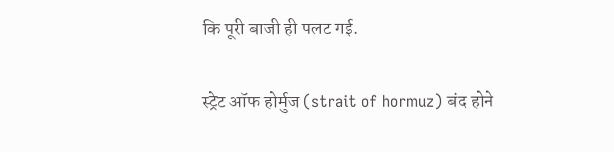क‍ि पूरी बाजी ही पलट गई.

स्‍ट्रेट ऑफ होर्मुज (strait of hormuz) बंद होने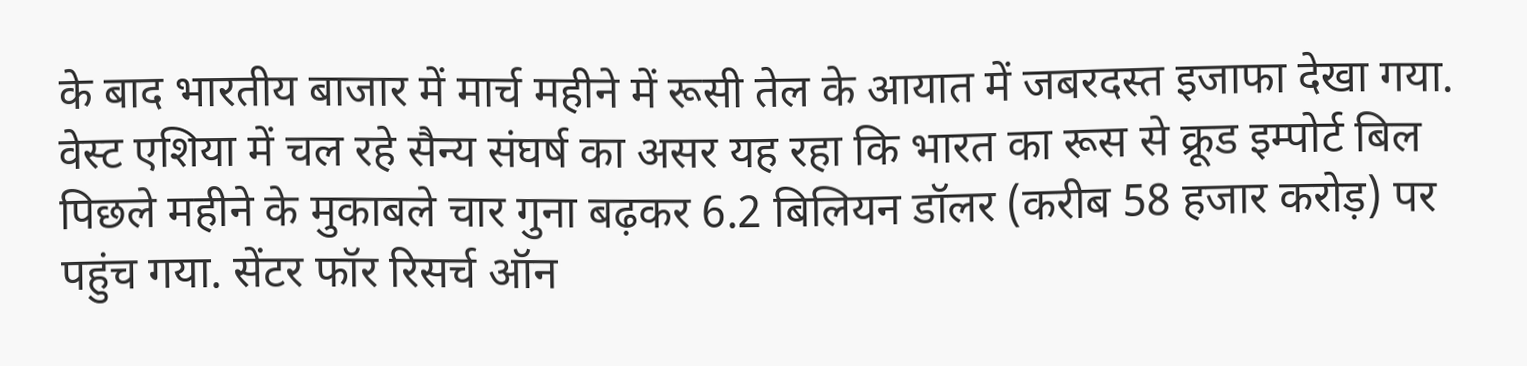के बाद भारतीय बाजार में मार्च महीने में रूसी तेल के आयात में जबरदस्‍त इजाफा देखा गया. वेस्‍ट एशिया में चल रहे सैन्य संघर्ष का असर यह रहा क‍ि भारत का रूस से क्रूड इम्‍पोर्ट बिल पिछले महीने के मुकाबले चार गुना बढ़कर 6.2 बिलियन डॉलर (करीब 58 हजार करोड़) पर पहुंच गया. सेंटर फॉर र‍िसर्च ऑन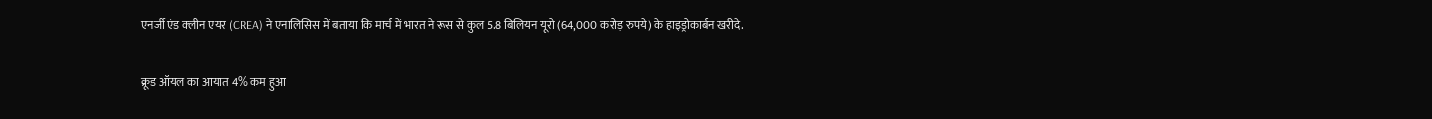एनर्जी एंड क्‍लीन एयर (CREA) ने एनाल‍िस‍िस में बताया क‍ि मार्च में भारत ने रूस से कुल 5.8 बिलियन यूरो (64,000 करोड़ रुपये) के हाइड्रोकार्बन खरीदे.

क्रूड ऑयल का आयात 4% कम हुआ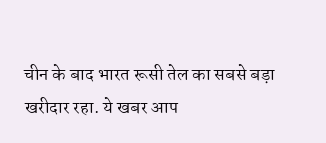चीन के बाद भारत रूसी तेल का सबसे बड़ा खरीदार रहा. ये खबर आप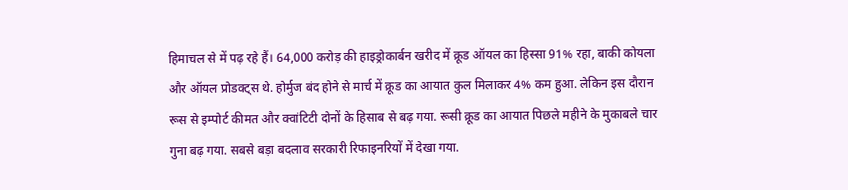हिमाचल से में पढ़ रहे हैं। 64,000 करोड़ की हाइड्रोकार्बन खरीद में क्रूड ऑयल का ह‍िस्‍सा 91% रहा, बाकी कोयला और ऑयल प्रोडक्ट्स थे. होर्मुज बंद होने से मार्च में क्रूड का आयात कुल म‍िलाकर 4% कम हुआ. लेकिन इस दौरान रूस से इम्‍पोर्ट कीमत और क्‍वांट‍िटी दोनों के ह‍िसाब से बढ़ गया. रूसी क्रूड का आयात पिछले महीने के मुकाबले चार गुना बढ़ गया. सबसे बड़ा बदलाव सरकारी रिफाइनरियों में देखा गया.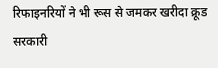रिफाइनरियों ने भी रूस से जमकर खरीदा क्रूड
सरकारी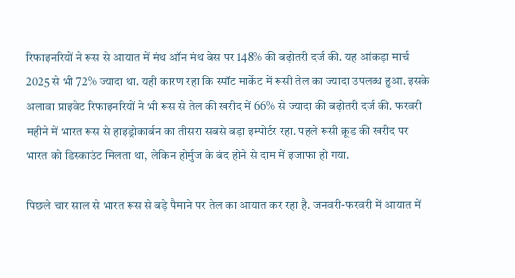र‍िफाइनर‍ियों ने रूस से आयात में मंथ ऑन मंथ बेस पर 148% की बढ़ोतरी दर्ज की. यह आंकड़ा मार्च 2025 से भी 72% ज्यादा था. यही कारण रहा क‍ि स्पॉट मार्केट में रूसी तेल का ज्‍यादा उपलब्ध हुआ. इसके अलावा प्राइवेट रिफाइनरियों ने भी रूस से तेल की खरीद में 66% से ज्यादा की बढ़ोतरी दर्ज की. फरवरी महीने में भारत रूस से हाइड्रोकार्बन का तीसरा सबसे बड़ा इम्‍पोर्टर रहा. पहले रूसी क्रूड की खरीद पर भारत को डिस्काउंट मिलता था, लेकिन होर्मुज के बंद होने से दाम में इजाफा हो गया.

पिछले चार साल से भारत रूस से बड़े पैमाने पर तेल का आयात कर रहा है. जनवरी-फरवरी में आयात में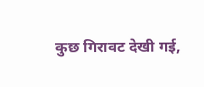कुछ ग‍िरावट देखी गई,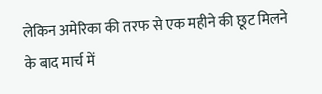लेक‍िन अमेरिका की तरफ से एक महीने की छूट म‍िलने के बाद मार्च में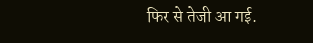फ‍िर से तेजी आ गई.